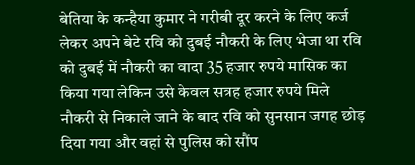बेतिया के कन्हैया कुमार ने गरीबी दूर करने के लिए कर्ज लेकर अपने बेटे रवि को दुबई नौकरी के लिए भेजा था रवि को दुबई में नौकरी का वादा 35 हजार रुपये मासिक का किया गया लेकिन उसे केवल सत्रह हजार रुपये मिले नौकरी से निकाले जाने के बाद रवि को सुनसान जगह छोड़ दिया गया और वहां से पुलिस को सौंप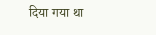दिया गया था